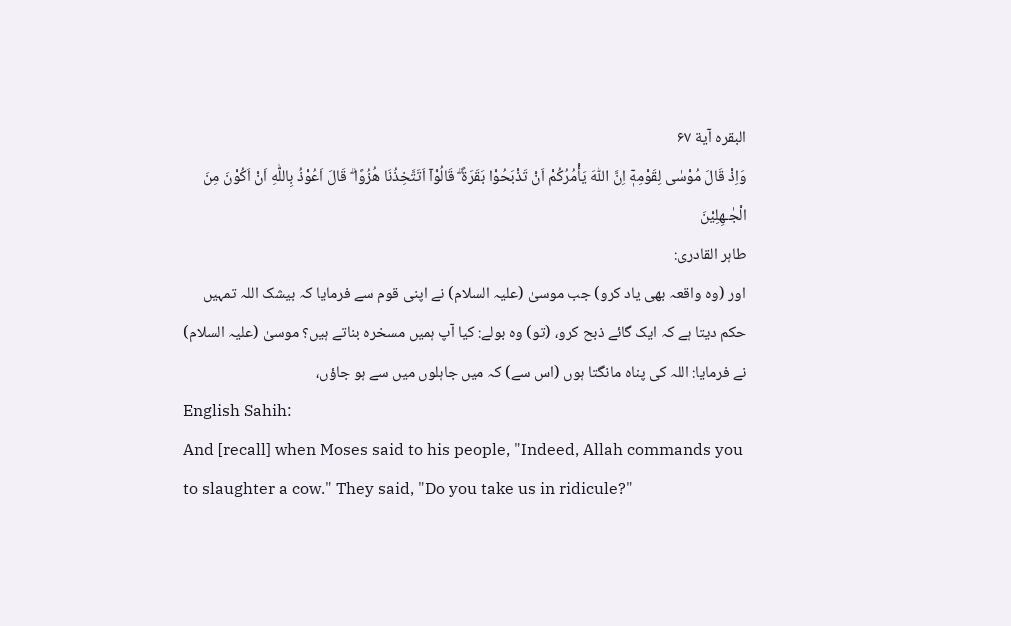البقرہ آية ۶۷
وَاِذْ قَالَ مُوْسٰى لِقَوْمِهٖۤ اِنَّ اللّٰهَ يَأْمُرُكُمْ اَنْ تَذْبَحُوْا بَقَرَةً ۗ قَالُوْاۤ اَتَتَّخِذُنَا هُزُوًا ۗ قَالَ اَعُوْذُ بِاللّٰهِ اَنْ اَكُوْنَ مِنَ الْجٰـهِلِيْنَ
طاہر القادری:
اور (وہ واقعہ بھی یاد کرو) جب موسیٰ (علیہ السلام) نے اپنی قوم سے فرمایا کہ بیشک اللہ تمہیں حکم دیتا ہے کہ ایک گائے ذبح کرو، (تو) وہ بولے: کیا آپ ہمیں مسخرہ بناتے ہیں؟ موسیٰ (علیہ السلام) نے فرمایا: اللہ کی پناہ مانگتا ہوں (اس سے) کہ میں جاہلوں میں سے ہو جاؤں،
English Sahih:
And [recall] when Moses said to his people, "Indeed, Allah commands you to slaughter a cow." They said, "Do you take us in ridicule?"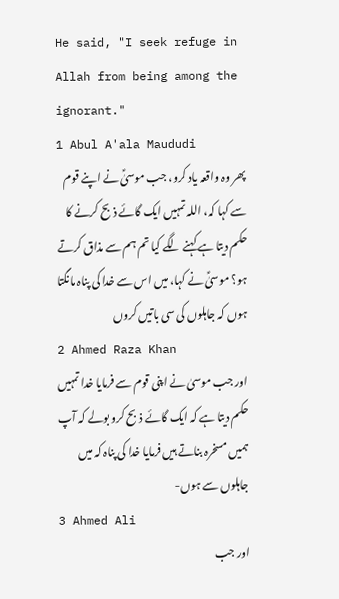He said, "I seek refuge in Allah from being among the ignorant."
1 Abul A'ala Maududi
پھر وہ واقعہ یاد کرو، جب موسیٰؑ نے اپنے قوم سے کہا کہ، اللہ تمہیں ایک گائے ذبح کرنے کا حکم دیتا ہے کہنے لگے کیا تم ہم سے مذاق کرتے ہو؟ موسیٰؑ نے کہا، میں اس سے خدا کی پناہ مانگتا ہوں کہ جاہلوں کی سی باتیں کروں
2 Ahmed Raza Khan
اور جب موسیٰ نے اپنی قوم سے فرمایا خدا تمہیں حکم دیتا ہے کہ ایک گائے ذبح کرو بولے کہ آپ ہمیں مسخرہ بناتے ہیں فرمایا خدا کی پناہ کہ میں جاہلوں سے ہوں-
3 Ahmed Ali
اور جب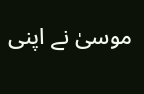موسیٰ نے اپنی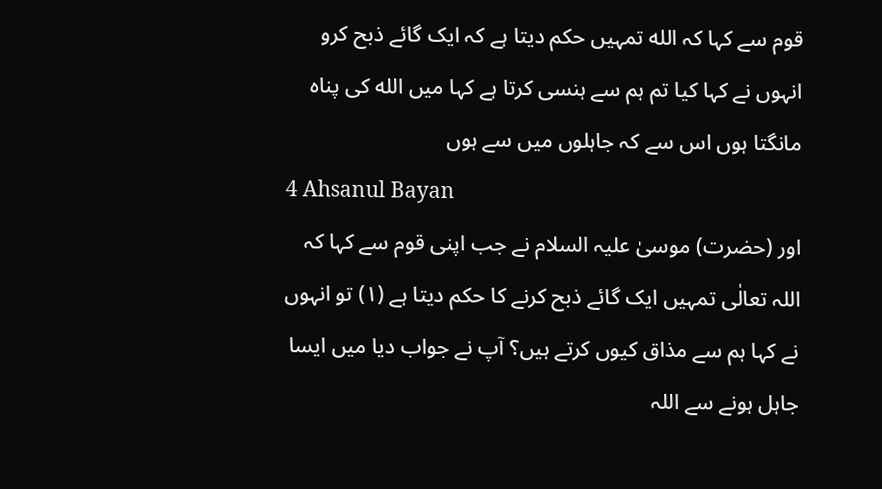قوم سے کہا کہ الله تمہیں حکم دیتا ہے کہ ایک گائے ذبح کرو انہوں نے کہا کیا تم ہم سے ہنسی کرتا ہے کہا میں الله کی پناہ مانگتا ہوں اس سے کہ جاہلوں میں سے ہوں
4 Ahsanul Bayan
اور (حضرت) موسیٰ علیہ السلام نے جب اپنی قوم سے کہا کہ اللہ تعالٰی تمہیں ایک گائے ذبح کرنے کا حکم دیتا ہے (١) تو انہوں نے کہا ہم سے مذاق کیوں کرتے ہیں؟ آپ نے جواب دیا میں ایسا جاہل ہونے سے اللہ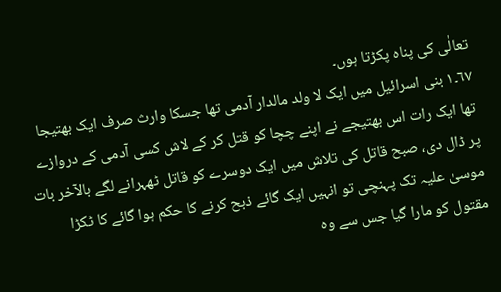تعالٰی کی پناہ پکڑتا ہوں۔
٦٧۔١ بنی اسرائیل میں ایک لا ولد مالدار آدمی تھا جسکا وارث صرف ایک بھتیجا تھا ایک رات اس بھتیجے نے اپنے چچا کو قتل کر کے لاش کسی آدمی کے دروازے پر ڈال دی، صبح قاتل کی تلاش میں ایک دوسرے کو قاتل ٹھہرانے لگے بالآخر بات موسیٰ علیہ تک پہنچی تو انہیں ایک گائے ذبح کرنے کا حکم ہوا گائے کا ٹکڑا مقتول کو مارا گیا جس سے وہ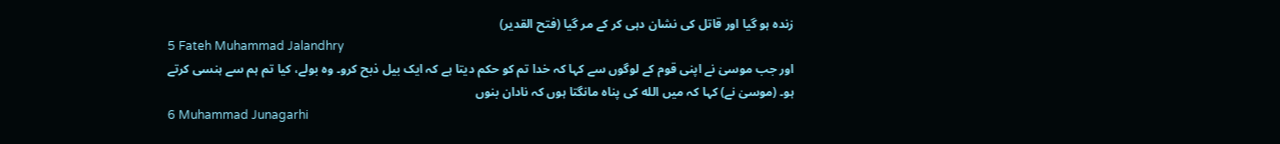زندہ ہو گیا اور قاتل کی نشان دہی کر کے مر گیا (فتح القدیر)
5 Fateh Muhammad Jalandhry
اور جب موسیٰ نے اپنی قوم کے لوگوں سے کہا کہ خدا تم کو حکم دیتا ہے کہ ایک بیل ذبح کرو۔ وہ بولے، کیا تم ہم سے ہنسی کرتے ہو۔ (موسیٰ نے) کہا کہ میں الله کی پناہ مانگتا ہوں کہ نادان بنوں
6 Muhammad Junagarhi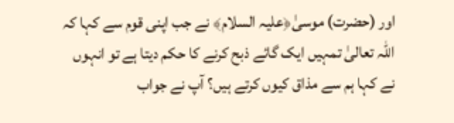اور (حضرت) موسیٰ﴿علیہ السلام﴾ نے جب اپنی قوم سے کہا کہ اللہ تعالیٰ تمہیں ایک گائے ذبح کرنے کا حکم دیتا ہے تو انہوں نے کہا ہم سے مذاق کیوں کرتے ہیں؟ آپ نے جواب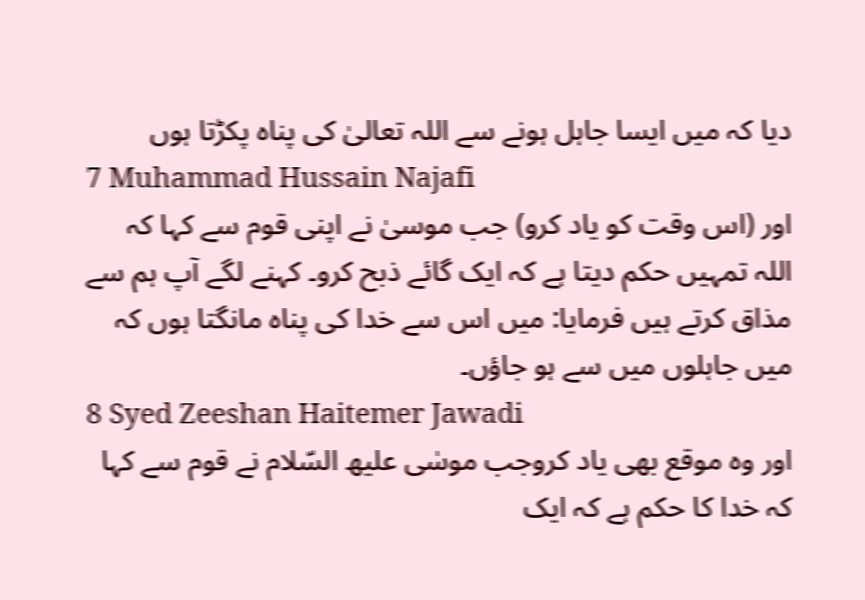دیا کہ میں ایسا جاہل ہونے سے اللہ تعالیٰ کی پناه پکڑتا ہوں
7 Muhammad Hussain Najafi
اور (اس وقت کو یاد کرو) جب موسیٰ نے اپنی قوم سے کہا کہ اللہ تمہیں حکم دیتا ہے کہ ایک گائے ذبح کرو۔ کہنے لگے آپ ہم سے مذاق کرتے ہیں فرمایا: میں اس سے خدا کی پناہ مانگتا ہوں کہ میں جاہلوں میں سے ہو جاؤں۔
8 Syed Zeeshan Haitemer Jawadi
اور وہ موقع بھی یاد کروجب موسٰی علیھ السّلام نے قوم سے کہا کہ خدا کا حکم ہے کہ ایک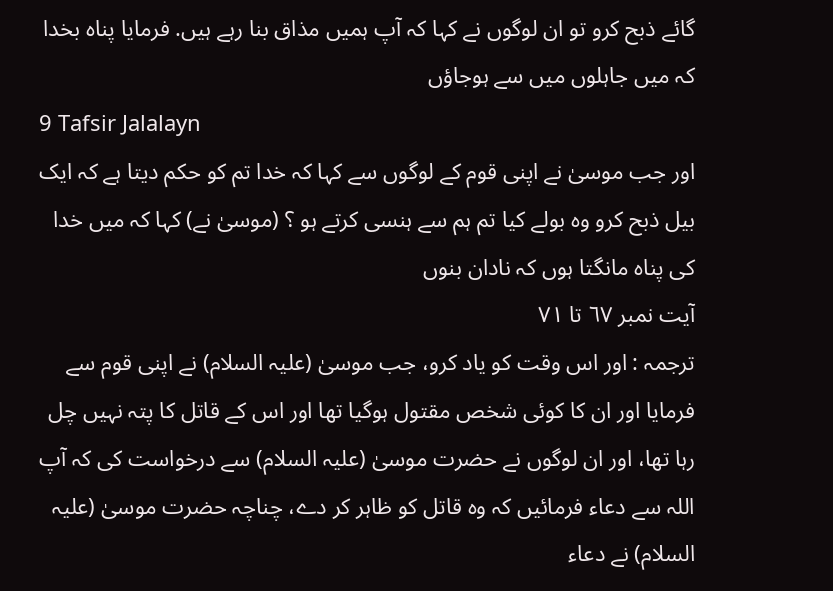گائے ذبح کرو تو ان لوگوں نے کہا کہ آپ ہمیں مذاق بنا رہے ہیں. فرمایا پناہ بخدا کہ میں جاہلوں میں سے ہوجاؤں
9 Tafsir Jalalayn
اور جب موسیٰ نے اپنی قوم کے لوگوں سے کہا کہ خدا تم کو حکم دیتا ہے کہ ایک بیل ذبح کرو وہ بولے کیا تم ہم سے ہنسی کرتے ہو ؟ (موسیٰ نے) کہا کہ میں خدا کی پناہ مانگتا ہوں کہ نادان بنوں
آیت نمبر ٦٧ تا ٧١
ترجمہ : اور اس وقت کو یاد کرو، جب موسیٰ (علیہ السلام) نے اپنی قوم سے فرمایا اور ان کا کوئی شخص مقتول ہوگیا تھا اور اس کے قاتل کا پتہ نہیں چل رہا تھا، اور ان لوگوں نے حضرت موسیٰ (علیہ السلام) سے درخواست کی کہ آپ اللہ سے دعاء فرمائیں کہ وہ قاتل کو ظاہر کر دے، چناچہ حضرت موسیٰ (علیہ السلام) نے دعاء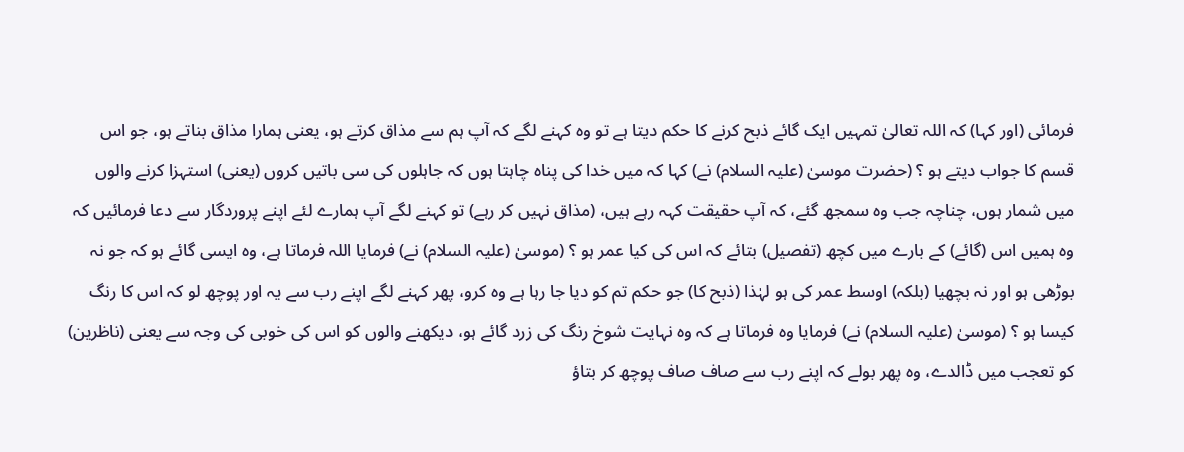فرمائی (اور کہا) کہ اللہ تعالیٰ تمہیں ایک گائے ذبح کرنے کا حکم دیتا ہے تو وہ کہنے لگے کہ آپ ہم سے مذاق کرتے ہو، یعنی ہمارا مذاق بناتے ہو، جو اس قسم کا جواب دیتے ہو ؟ (حضرت موسیٰ (علیہ السلام) نے) کہا کہ میں خدا کی پناہ چاہتا ہوں کہ جاہلوں کی سی باتیں کروں (یعنی) استہزا کرنے والوں میں شمار ہوں، چناچہ جب وہ سمجھ گئے، کہ آپ حقیقت کہہ رہے ہیں، (مذاق نہیں کر رہے) تو کہنے لگے آپ ہمارے لئے اپنے پروردگار سے دعا فرمائیں کہ وہ ہمیں اس (گائے) کے بارے میں کچھ (تفصیل) بتائے کہ اس کی کیا عمر ہو ؟ (موسیٰ (علیہ السلام) نے) فرمایا اللہ فرماتا ہے، وہ ایسی گائے ہو کہ جو نہ بوڑھی ہو اور نہ بچھیا (بلکہ) اوسط عمر کی ہو لہٰذا (ذبح کا) جو حکم تم کو دیا جا رہا ہے وہ کرو، پھر کہنے لگے اپنے رب سے یہ اور پوچھ لو کہ اس کا رنگ کیسا ہو ؟ (موسیٰ (علیہ السلام) نے) فرمایا وہ فرماتا ہے کہ وہ نہایت شوخ رنگ کی زرد گائے ہو، دیکھنے والوں کو اس کی خوبی کی وجہ سے یعنی (ناظرین) کو تعجب میں ڈالدے، وہ پھر بولے کہ اپنے رب سے صاف صاف پوچھ کر بتاؤ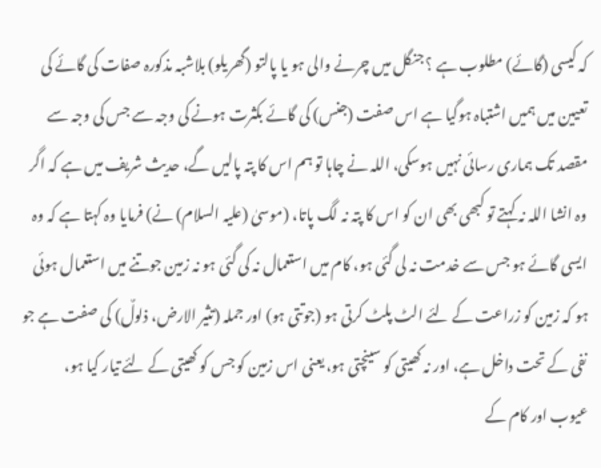کہ کیسی (گائے) مطلوب ہے ؟ جنگل میں چرنے والی ہو یا پالتو (گھریلو) بلاشبہ مذکورہ صفات کی گائے کی تعیین میں ہمیں اشتباہ ہوگیا ہے اس صفت (جنس) کی گائے بکثرت ہونے کی وجہ سے جس کی وجہ سے مقصد تک ہماری رسائی نہیں ہوسکی، اللہ نے چاہا تو ہم اس کا پتہ پالیں گے، حدیث شریف میں ہے کہ اگر وہ انشا اللہ نہ کہتے تو کبھی بھی ان کو اس کا پتہ نہ لگ پاتا، (موسیٰ (علیہ السلام) نے) فرمایا وہ کہتا ہے کہ وہ ایسی گائے ہو جس سے خدمت نہ لی گئی ہو، کام میں استعمال نہ کی گئی ہو نہ زمین جوتنے میں استعمال ہوئی ہو کہ زمین کو زراعت کے لئے الٹ پلٹ کرتی ہو (جوتتی ہو) اور جملہ (تثیر الارض، ذلولٌ) کی صفت ہے جو نفی کے تحت داخل ہے، اور نہ کھیتی کو سینچتی ہو، یعنی اس زمین کو جس کو کھیتی کے لئے تیار کیا ہو، عیوب اور کام کے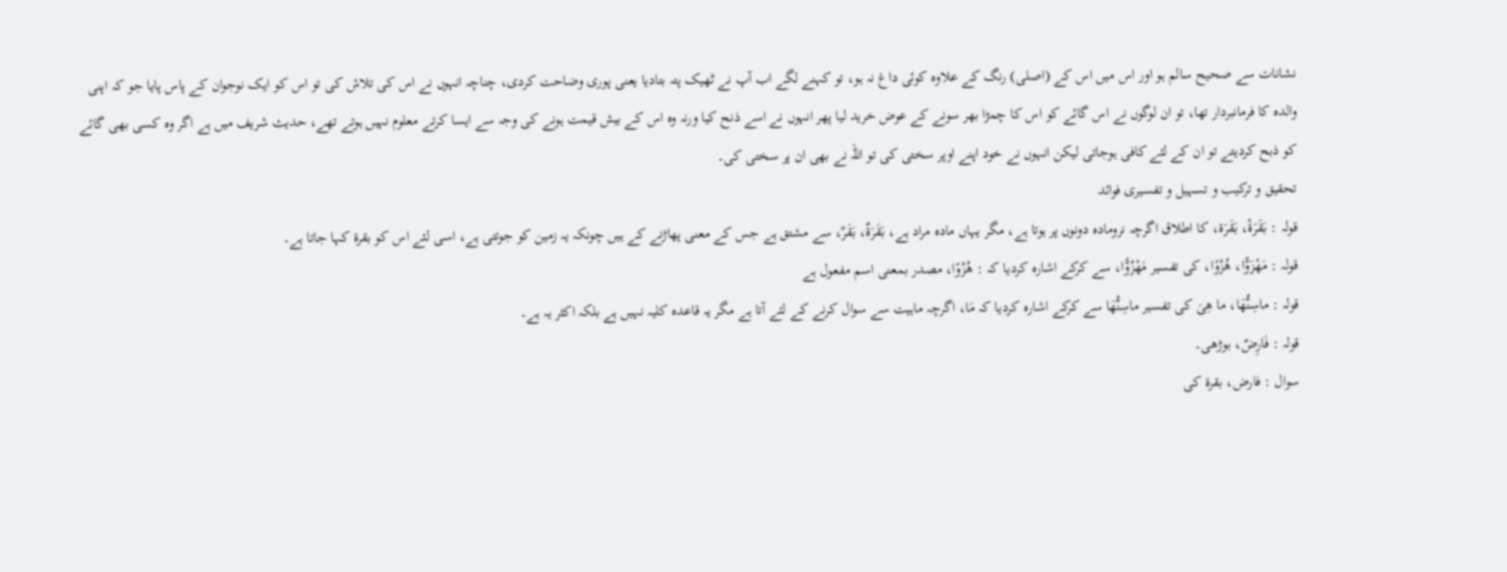نشانات سے صحیح سالم ہو اور اس میں اس کے (اصلی) رنگ کے علاوہ کوئی داغ نہ ہو، تو کہنے لگے اب آپ نے ٹھیک پتہ بتادیا یعنی پوری وضاحت کردی، چناچہ انہوں نے اس کی تلاش کی تو اس کو ایک نوجوان کے پاس پایا جو کہ اپنی والدہ کا فرمانبردار تھا، تو ان لوگوں نے اس گائے کو اس کا چمڑا بھر سونے کے عوض خرید لیا پھر انہوں نے اسے ذنح کیا ورنہ وہ اس کے بیش قیمت ہونے کی وجہ سے ایسا کرتے معلوم نہیں ہوتے تھے، حدیث شریف میں ہے اگر وہ کسی بھی گائے کو ذبح کردیتے تو ان کے لئے کافی ہوجاتی لیکن انہوں نے خود اپنے اوپر سختی کی تو اللہ نے بھی ان پر سختی کی۔
تحقیق و ترکیب و تسہیل و تفسیری فوائد
قولہ : بَقَرَۃٔ، بَقَرَۃ، کا اطلاق اگرچہ نرومادہ دونوں پر ہوتا ہے، مگر یہاں مادہ مراد ہے، بَقَرَۃٌ، بَقَرٌ، سے مشتق ہے جس کے معنی پھاڑنے کے ہیں چونکہ یہ زمین کو جوتتی ہے، اسی لئے اس کو بقرۃ کہا جاتا ہے۔
قولہ : مَھْزَوًّا، ھُزُوًا، کی تفسیر مَھْزُوًّا، سے کرکے اشارہ کردیا کہ : ھُزُوًا، مصدر بمعنی اسم مفعول ہے
قولہ : ماسِنُّھَا، ما ھِیَ کی تفسیر ماسِنُّھَا سے کرکے اشارہ کردیا کہ مَا، اگرچہ ماہیت سے سوال کرنے کے لئے آتا ہے مگر یہ قاعدہ کلیہ نہیں ہے بلکہ اکثر یہ ہے۔
قولہ : فَارِضٌ، بوڑھی۔
سوال : فارض، بقرۃ کی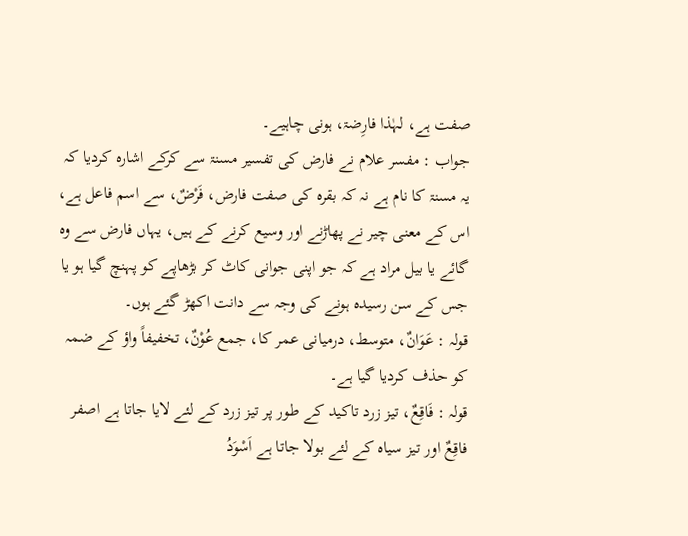صفت ہے، لہٰذا فارِضۃ، ہونی چاہیے۔
جواب : مفسر علام نے فارض کی تفسیر مسنۃ سے کرکے اشارہ کردیا کہ یہ مسنۃ کا نام ہے نہ کہ بقرہ کی صفت فارض، فَرْضٌ، سے اسم فاعل ہے، اس کے معنی چیر نے پھاڑنے اور وسیع کرنے کے ہیں، یہاں فارض سے وہ گائے یا بیل مراد ہے کہ جو اپنی جوانی کاٹ کر بڑھاپے کو پہنچ گیا ہو یا جس کے سن رسیدہ ہونے کی وجہ سے دانت اکھڑ گئے ہوں۔
قولہ : عَوَانٌ، متوسط، درمیانی عمر کا، جمع عُوْنٌ، تخفیفاً واؤ کے ضمہ کو حذف کردیا گیا ہے۔
قولہ : فَاقِعٌ، تیز زرد تاکید کے طور پر تیز زرد کے لئے لایا جاتا ہے اصفر فاقِعٌ اور تیز سیاہ کے لئے بولا جاتا ہے اَسْوَدُ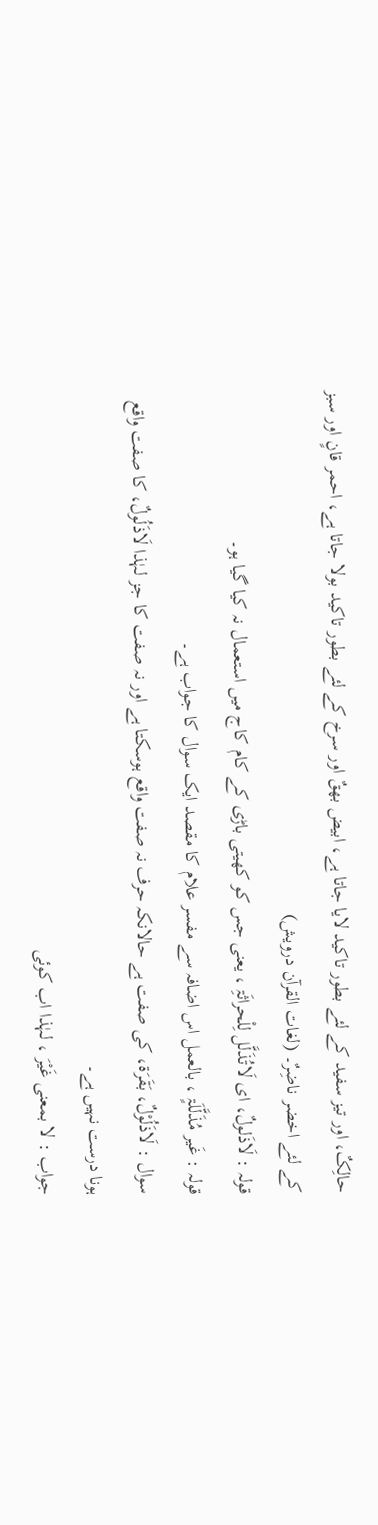حالِکٌ، اور تیز سفید کے لئے بطور تاکید لایا جاتا ہے، ابیض بھقٌ اور سرخ کے لئے بطور تاکید بولا جاتا ہے، احمر قانٍ اور سبز کے لئے اخضر ناضِرٌ۔ (لغات القرآن درویش)
قولہ : لَاذَلولٌ، ای لَاتُذَلَّل لِلْحراثَۃِ ، یعنی جس کو کھیتی باڑی کے کام کاج میں استعمال نہ کیا گیا ہو۔
قولہ : غَیر مُذَلَّلَۃٍ ، بالعمل اس اضافہ سے مفسر علام کا مقصد ایک سوال کا جواب ہے۔
سوال : لَاذَلُوْلٌ، بَقَرَۃ، کی صفت ہے حالانکہ حرف نہ صفت واقع ہوسکتا ہے اور نہ صفت کا جز لہٰذا لَاذَلُولٌ، کا صفت واقع ہونا درست نہیں ہے۔
جواب : لا بمعنی غَیْرَ ، لہٰذا اب کوئی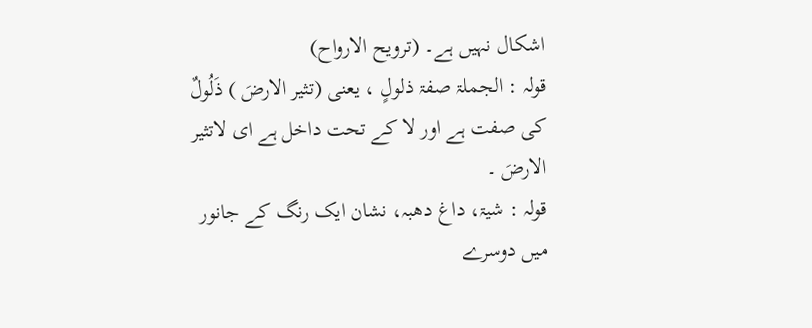اشکال نہیں ہے۔ (ترویح الارواح)
قولہ : الجملۃ صفۃ ذلولٍ ، یعنی (تثیر الارضَ ) ذَلُولٌ کی صفت ہے اور لا کے تحت داخل ہے ای لاتثیر الارضَ ۔
قولہ : شیۃ، داغ دھبہ، نشان ایک رنگ کے جانور میں دوسرے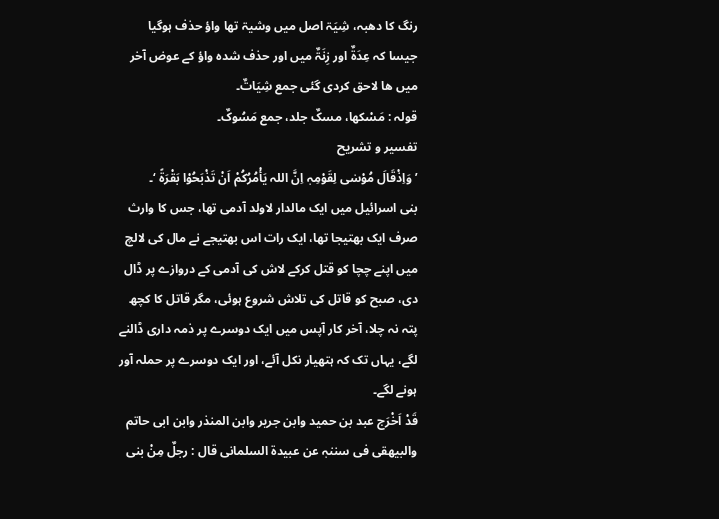رنگ کا دھبہ، شِیَۃ اصل میں وشیۃ تھا واؤ حذف ہوگیا جیسا کہ عِدَۃٌ اور زِنَۃٌ میں اور حذف شدہ واؤ کے عوض آخر میں ھا لاحق کردی گئی جمع شِیَاتٌ۔
قولہ : مَسْکھا، مسکٌ جلد، جمع مَسُوکٌ۔
تفسیر و تشریح
’ وَاِذْقَالَ مُوْسٰی لِقَوْمِہٖ اِنَّ اللہ یَأْمُرُکُمْ اَنْ تَذْبَحُوْا بَقْرَۃً ‘۔
بنی اسرائیل میں ایک مالدار لاولد آدمی تھا، جس کا وارث صرف ایک بھتیجا تھا، ایک رات اس بھتیجے نے مال کی لالچ میں اپنے چچا کو قتل کرکے لاش کی آدمی کے دروازے پر ڈال دی، صبح کو قاتل کی تلاش شروع ہوئی، مگر قاتل کا کچھ پتہ نہ چلا، آخر کار آپس میں ایک دوسرے پر ذمہ داری ڈالنے لگے، یہاں تک کہ ہتھیار نکل آئے، اور ایک دوسرے پر حملہ آور ہونے لگے۔
قَدْ اَخْرَج عبد بن حمید وابن جریر وابن المنذر وابن ابی حاتم والبیھقی فی سننہٖ عن عبیدۃ السلمانی قال : رجلٌ مِنْ بنی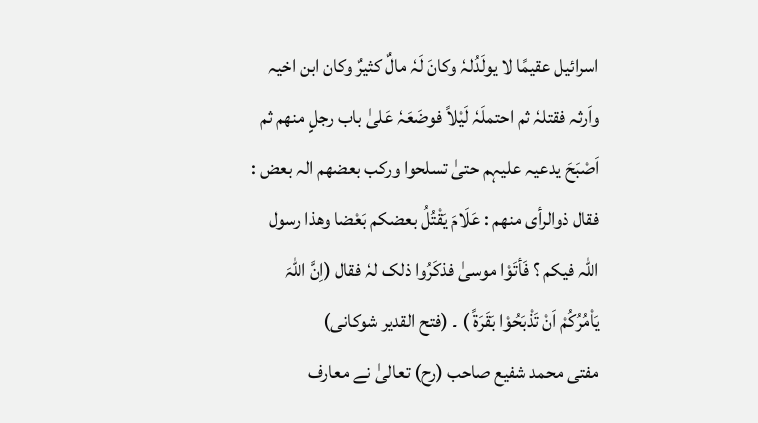اسرائیل عقیمًا لا یولَدُلہٗ وکانَ لَہٗ مالٌ کثیرٌ وکان ابن اخیہ واَرثہ فقتلہٗ ثم احتملَہٗ لَیْلاً فوضَعَہٗ عَلیٰ باب رجلٍ منھم ثم اَصْبَحَ یدعیہ علیہم حتیٰ تسلحوا ورکب بعضھم الہ بعض : فقال ذوالرأی منھم : عَلَامَ یَقْتُلُ بعضکم بَعْضا وھذا رسول اللہ فیکم ؟ فَأتَوْا موسیٰ فذکَرُوا ذلک لہٗ فقال (اِنَّ اللہَ یَاْمُرُکُمْ اَنْ تَذْبَحُوْا بَقَرَۃً ) ۔ (فتح القدیر شوکانی)
مفتی محمد شفیع صاحب (رح) تعالیٰ نے معارف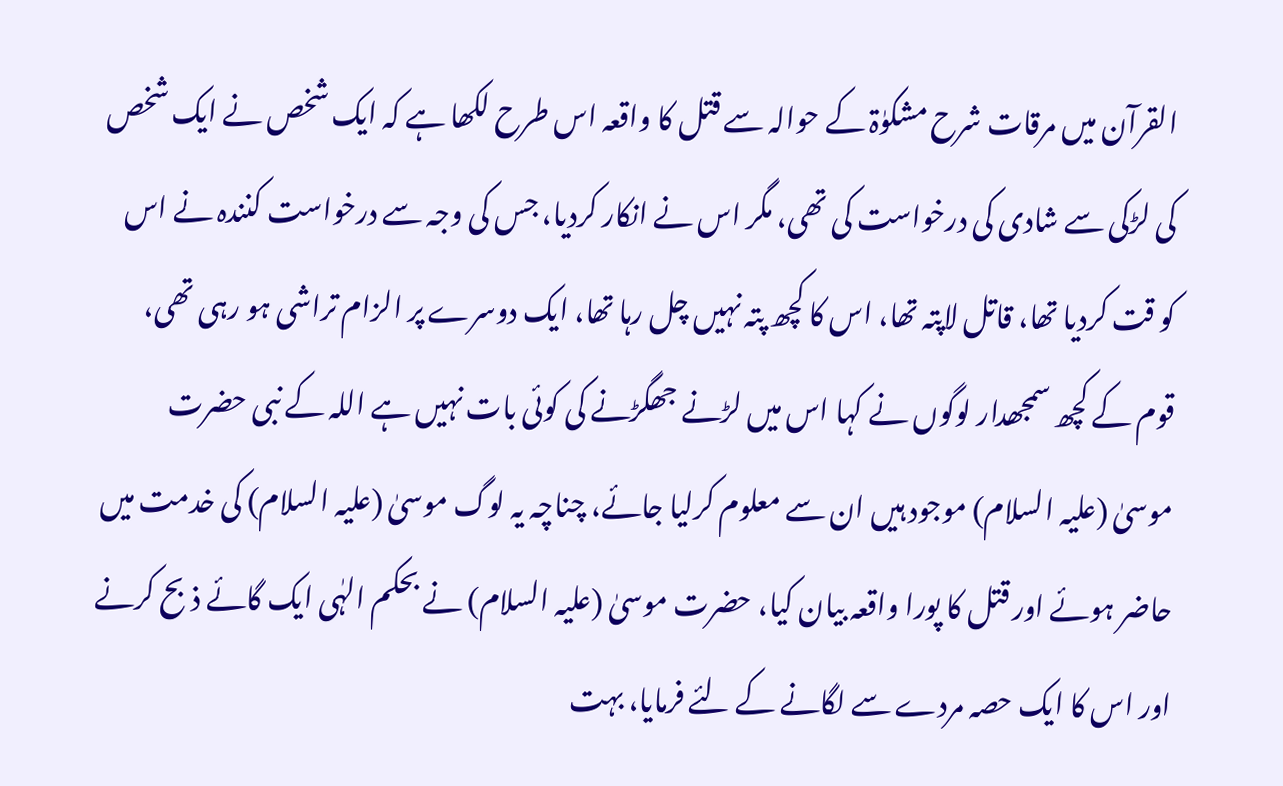القرآن میں مرقات شرح مشکوٰۃ کے حوالہ سے قتل کا واقعہ اس طرح لکھا ہے کہ ایک شخص نے ایک شخص کی لڑکی سے شادی کی درخواست کی تھی، مگر اس نے انکار کردیا، جس کی وجہ سے درخواست کنندہ نے اس کو قت کردیا تھا، قاتل لاپتہ تھا، اس کا کچھ پتہ نہیں چل رہا تھا، ایک دوسرے پر الزام تراشی ہو رہی تھی، قوم کے کچھ سمجھدار لوگوں نے کہا اس میں لڑنے جھگڑنے کی کوئی بات نہیں ہے اللہ کے نبی حضرت موسیٰ (علیہ السلام) موجود ہیں ان سے معلوم کرلیا جائے، چناچہ یہ لوگ موسیٰ (علیہ السلام) کی خدمت میں حاضر ہوئے اور قتل کا پورا واقعہ بیان کیا، حضرت موسیٰ (علیہ السلام) نے بحکم الہٰی ایک گائے ذبح کرنے اور اس کا ایک حصہ مردے سے لگانے کے لئے فرمایا، بہت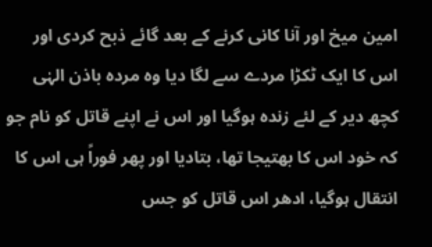امین میخ اور آنا کانی کرنے کے بعد گائے ذبح کردی اور اس کا ایک ٹکڑا مردے سے لگا دیا وہ مردہ باذن الہٰی کچھ دیر کے لئے زندہ ہوگیا اور اس نے اپنے قاتل کو نام جو کہ خود اس کا بھتیجا تھا، بتادیا اور پھر فوراً ہی اس کا انتقال ہوگیا، ادھر اس قاتل کو جس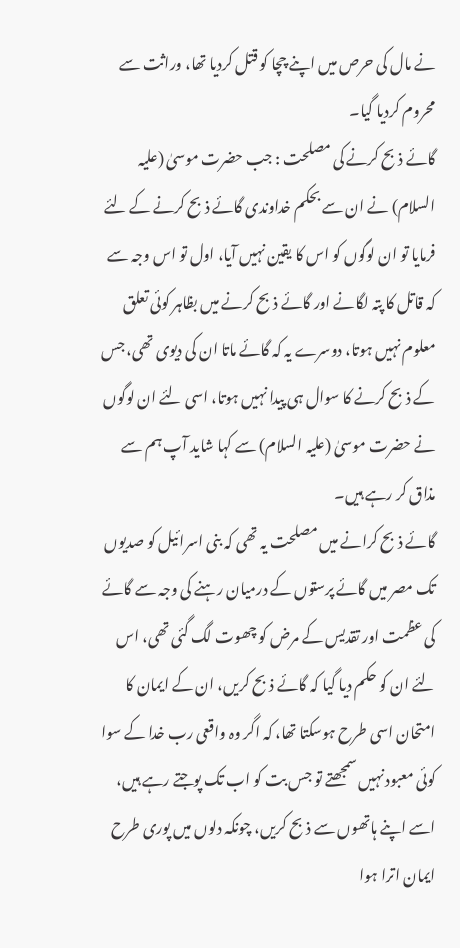نے مال کی حرص میں اپنے چچا کو قتل کردیا تھا، وراثت سے محروم کردیا گیا۔
گائے ذبح کرنے کی مصلحت : جب حضرت موسیٰ (علیہ السلام) نے ان سے بحکم خداوندی گائے ذبح کرنے کے لئے فرمایا تو ان لوگوں کو اس کا یقین نہیں آیا، اول تو اس وجہ سے کہ قاتل کا پتہ لگانے اور گائے ذبح کرنے میں بظاہر کوئی تعلق معلوم نہیں ہوتا، دوسرے یہ کہ گائے ماتا ان کی دیوی تھی، جس کے ذبح کرنے کا سوال ہی پیدا نہیں ہوتا، اسی لئے ان لوگوں نے حضرت موسیٰ (علیہ السلام) سے کہا شاید آپ ہم سے مذاق کر رہے ہیں۔
گائے ذبح کرانے میں مصلحت یہ تھی کہ بنی اسرائیل کو صدیوں تک مصر میں گائے پرستوں کے درمیان رہنے کی وجہ سے گائے کی عظمت اور تقدیس کے مرض کو چھوت لگ گئی تھی، اس لئے ان کو حکم دیا گیا کہ گائے ذبح کریں، ان کے ایمان کا امتحان اسی طرح ہوسکتا تھا، کہ اگر وہ واقعی رب خدا کے سوا کوئی معبود نہیں سمجھتے تو جس بت کو اب تک پوجتے رہے ہیں، اسے اپنے ہاتھوں سے ذبح کریں، چونکہ دلوں میں پوری طرح ایمان اترا ہوا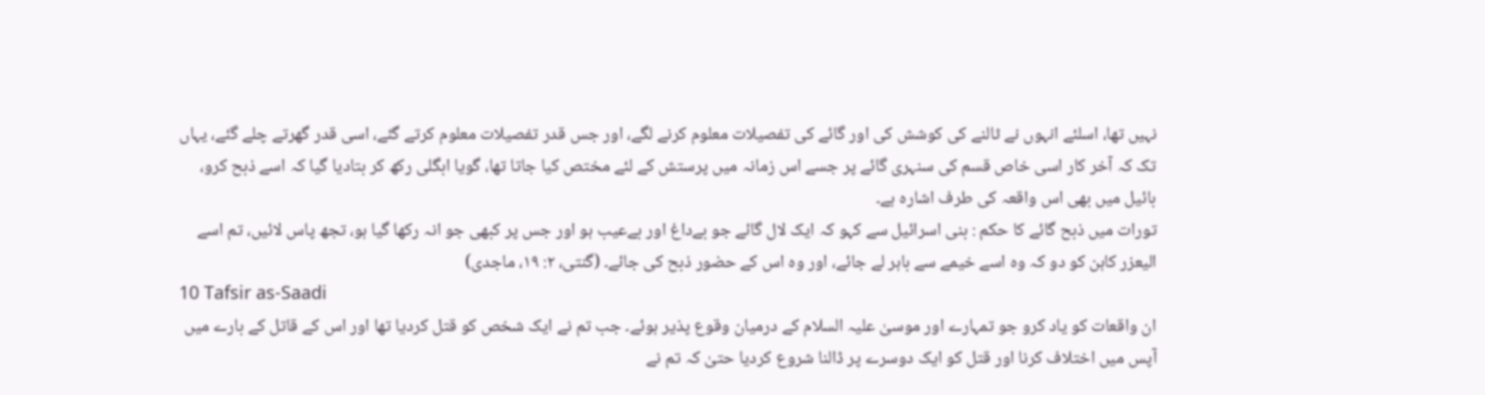نہیں تھا، اسلئے انہوں نے ٹالنے کی کوشش کی اور گائے کی تفصیلات معلوم کرنے لگے، اور جس قدر تفصیلات معلوم کرتے گئے، اسی قدر گھرتے چلے گئے، یہاں تک کہ آخر کار اسی خاص قسم کی سنہری گائے پر جسے اس زمانہ میں پرستش کے لئے مختص کیا جاتا تھا، گویا ابگلی رکھ کر بتادیا گیا کہ اسے ذبح کرو، بائیل میں بھی اس واقعہ کی طرف اشارہ ہے۔
تورات میں ذبح گائے کا حکم : بنی اسرائیل سے کہو کہ ایک لال گائے جو بےداغ اور بےعیب ہو اور جس پر کبھی جو انہ رکھا گیا ہو، تجھ پاس لائیں، تم اسے الیعزر کاہن کو دو کہ وہ اسے خیمے سے باہر لے جائے، اور وہ اس کے حضور ذبح کی جائے۔ (گنتی، ٢: ١٩، ماجدی)
10 Tafsir as-Saadi
ان واقعات کو یاد کرو جو تمہارے اور موسیٰ علیہ السلام کے درمیان وقوع پذیر ہوئے۔ جب تم نے ایک شخص کو قتل کردیا تھا اور اس کے قاتل کے بارے میں آپس میں اختلاف کرنا اور قتل کو ایک دوسرے پر ڈالنا شروع کردیا حتیٰ کہ تم نے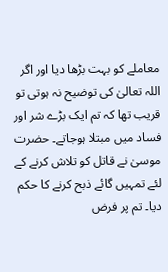معاملے کو بہت بڑھا دیا اور اگر اللہ تعالیٰ کی توضیح نہ ہوتی تو قریب تھا کہ تم ایک بڑے شر اور فساد میں مبتلا ہوجاتے۔ حضرت موسیٰ نے قاتل کو تلاش کرنے کے لئے تمہیں گائے ذبح کرنے کا حکم دیا۔ تم پر فرض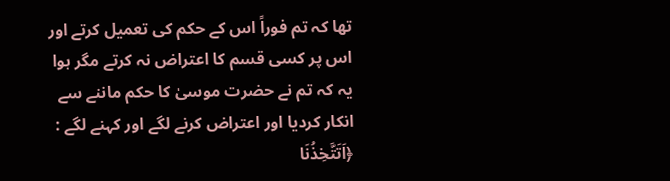تھا کہ تم فوراً اس کے حکم کی تعمیل کرتے اور اس پر کسی قسم کا اعتراض نہ کرتے مگر ہوا یہ کہ تم نے حضرت موسیٰ کا حکم ماننے سے انکار کردیا اور اعتراض کرنے لگے اور کہنے لگے : ﴿اَتَتَّخِذُنَا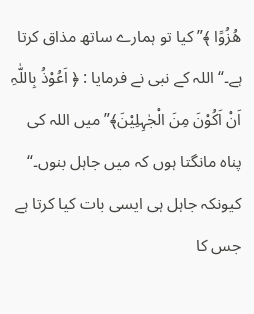ھُزُوًا ﴾” کیا تو ہمارے ساتھ مذاق کرتا ہے۔“ اللہ کے نبی نے فرمایا : ﴿ اَعُوْذُ بِاللّٰہِ اَنْ اَکُوْنَ مِنَ الْجٰہِلِیْنَ﴾” میں اللہ کی پناہ مانگتا ہوں کہ میں جاہل بنوں۔“ کیونکہ جاہل ہی ایسی بات کیا کرتا ہے جس کا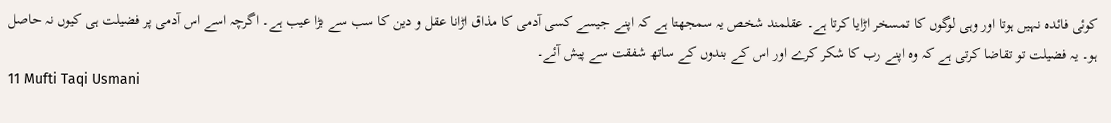کوئی فائدہ نہیں ہوتا اور وہی لوگوں کا تمسخر اڑایا کرتا ہے۔ عقلمند شخص یہ سمجھتا ہے کہ اپنے جیسے کسی آدمی کا مذاق اڑانا عقل و دین کا سب سے بڑا عیب ہے۔ اگرچہ اسے اس آدمی پر فضیلت ہی کیوں نہ حاصل ہو۔ یہ فضیلت تو تقاضا کرتی ہے کہ وہ اپنے رب کا شکر کرے اور اس کے بندوں کے ساتھ شفقت سے پیش آئے۔
11 Mufti Taqi Usmani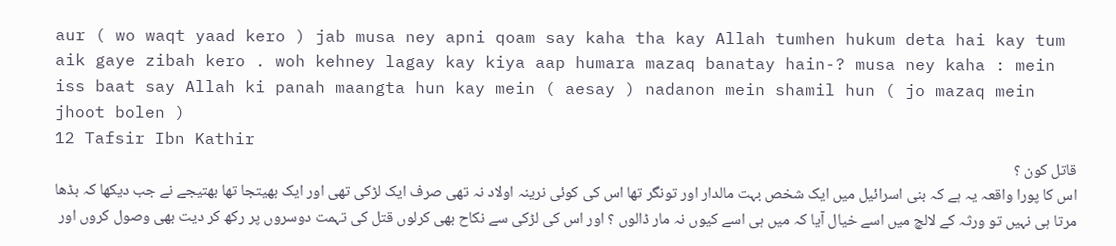aur ( wo waqt yaad kero ) jab musa ney apni qoam say kaha tha kay Allah tumhen hukum deta hai kay tum aik gaye zibah kero . woh kehney lagay kay kiya aap humara mazaq banatay hain-? musa ney kaha : mein iss baat say Allah ki panah maangta hun kay mein ( aesay ) nadanon mein shamil hun ( jo mazaq mein jhoot bolen )
12 Tafsir Ibn Kathir
قاتل کون ؟
اس کا پورا واقعہ یہ ہے کہ بنی اسرائیل میں ایک شخص بہت مالدار اور تونگر تھا اس کی کوئی نرینہ اولاد نہ تھی صرف ایک لڑکی تھی اور ایک بھیتجا تھا بھتیجے نے جب دیکھا کہ بڈھا مرتا ہی نہیں تو ورثہ کے لالچ میں اسے خیال آیا کہ میں ہی اسے کیوں نہ مار ڈالوں ؟ اور اس کی لڑکی سے نکاح بھی کرلوں قتل کی تہمت دوسروں پر رکھ کر دیت بھی وصول کروں اور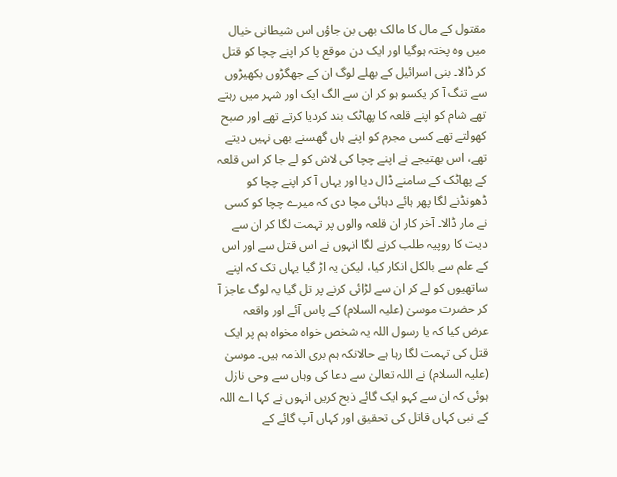مقتول کے مال کا مالک بھی بن جاؤں اس شیطانی خیال میں وہ پختہ ہوگیا اور ایک دن موقع پا کر اپنے چچا کو قتل کر ڈالا۔ بنی اسرائیل کے بھلے لوگ ان کے جھگڑوں بکھیڑوں سے تنگ آ کر یکسو ہو کر ان سے الگ ایک اور شہر میں رہتے تھے شام کو اپنے قلعہ کا پھاٹک بند کردیا کرتے تھے اور صبح کھولتے تھے کسی مجرم کو اپنے ہاں گھسنے بھی نہیں دیتے تھے، اس بھتیجے نے اپنے چچا کی لاش کو لے جا کر اس قلعہ کے پھاٹک کے سامنے ڈال دیا اور یہاں آ کر اپنے چچا کو ڈھونڈنے لگا پھر ہائے دہائی مچا دی کہ میرے چچا کو کسی نے مار ڈالا۔ آخر کار ان قلعہ والوں پر تہمت لگا کر ان سے دیت کا روپیہ طلب کرنے لگا انہوں نے اس قتل سے اور اس کے علم سے بالکل انکار کیا، لیکن یہ اڑ گیا یہاں تک کہ اپنے ساتھیوں کو لے کر ان سے لڑائی کرنے پر تل گیا یہ لوگ عاجز آ کر حضرت موسیٰ (علیہ السلام) کے پاس آئے اور واقعہ عرض کیا کہ یا رسول اللہ یہ شخص خواہ مخواہ ہم پر ایک قتل کی تہمت لگا رہا ہے حالانکہ ہم بری الذمہ ہیں۔ موسیٰ (علیہ السلام) نے اللہ تعالیٰ سے دعا کی وہاں سے وحی نازل ہوئی کہ ان سے کہو ایک گائے ذبح کریں انہوں نے کہا اے اللہ کے نبی کہاں قاتل کی تحقیق اور کہاں آپ گائے کے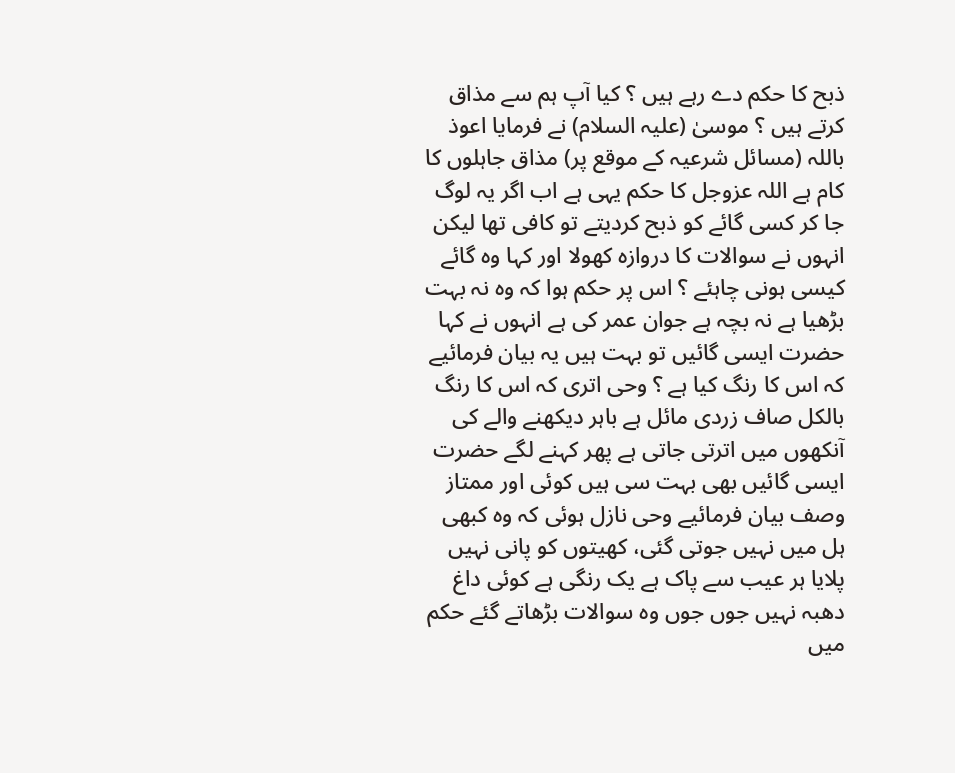ذبح کا حکم دے رہے ہیں ؟ کیا آپ ہم سے مذاق کرتے ہیں ؟ موسیٰ (علیہ السلام) نے فرمایا اعوذ باللہ (مسائل شرعیہ کے موقع پر) مذاق جاہلوں کا کام ہے اللہ عزوجل کا حکم یہی ہے اب اگر یہ لوگ جا کر کسی گائے کو ذبح کردیتے تو کافی تھا لیکن انہوں نے سوالات کا دروازہ کھولا اور کہا وہ گائے کیسی ہونی چاہئے ؟ اس پر حکم ہوا کہ وہ نہ بہت بڑھیا ہے نہ بچہ ہے جوان عمر کی ہے انہوں نے کہا حضرت ایسی گائیں تو بہت ہیں یہ بیان فرمائیے کہ اس کا رنگ کیا ہے ؟ وحی اتری کہ اس کا رنگ بالکل صاف زردی مائل ہے باہر دیکھنے والے کی آنکھوں میں اترتی جاتی ہے پھر کہنے لگے حضرت ایسی گائیں بھی بہت سی ہیں کوئی اور ممتاز وصف بیان فرمائیے وحی نازل ہوئی کہ وہ کبھی ہل میں نہیں جوتی گئی، کھیتوں کو پانی نہیں پلایا ہر عیب سے پاک ہے یک رنگی ہے کوئی داغ دھبہ نہیں جوں جوں وہ سوالات بڑھاتے گئے حکم میں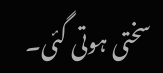سختی ہوتی گئی۔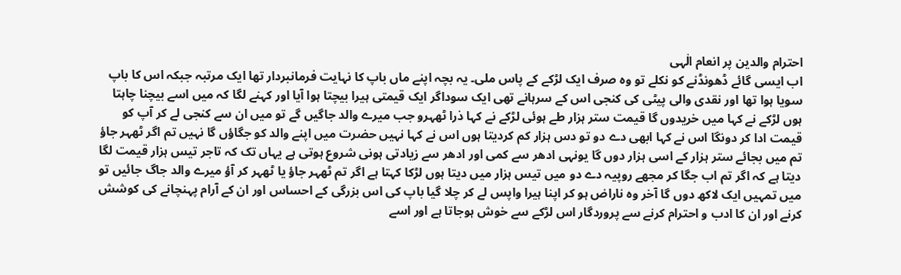احترام والدین پر انعام الٰہی
اب ایسی گائے ڈھونڈنے کو نکلے تو وہ صرف ایک لڑکے کے پاس ملی۔ یہ بچہ اپنے ماں باپ کا نہایت فرمانبردار تھا ایک مرتبہ جبکہ اس کا باپ سویا ہوا تھا اور نقدی والی پیٹی کی کنجی اس کے سرہانے تھی ایک سوداگر ایک قیمتی ہیرا بیچتا ہوا آیا اور کہنے لگا کہ میں اسے بیچنا چاہتا ہوں لڑکے نے کہا میں خریدوں گا قیمت ستر ہزار طے ہوئی لڑکے نے کہا ذرا ٹھہرو جب میرے والد جاگیں گے تو میں ان سے کنجی لے کر آپ کو قیمت ادا کر دونگا اس نے کہا ابھی دے دو تو دس ہزار کم کردیتا ہوں اس نے کہا نہیں حضرت میں اپنے والد کو جگاؤں گا نہیں تم اگر ٹھہر جاؤ تم میں بجائے ستر ہزار کے اسی ہزار دوں گا یونہی ادھر سے کمی اور ادھر سے زیادتی ہونی شروع ہوتی ہے یہاں تک کہ تاجر تیس ہزار قیمت لگا دیتا ہے کہ اگر تم اب جگا کر مجھے روپیہ دے دو میں تیس ہزار میں دیتا ہوں لڑکا کہتا ہے اگر تم ٹھہر جاؤ یا ٹھہر کر آؤ میرے والد جاگ جائیں تو میں تمہیں ایک لاکھ دوں گا آخر وہ ناراض ہو کر اپنا ہیرا واپس لے کر چلا گیا باپ کی اس بزرگی کے احساس اور ان کے آرام پہنچانے کی کوشش کرنے اور ان کا ادب و احترام کرنے سے پروردگار اس لڑکے سے خوش ہوجاتا ہے اور اسے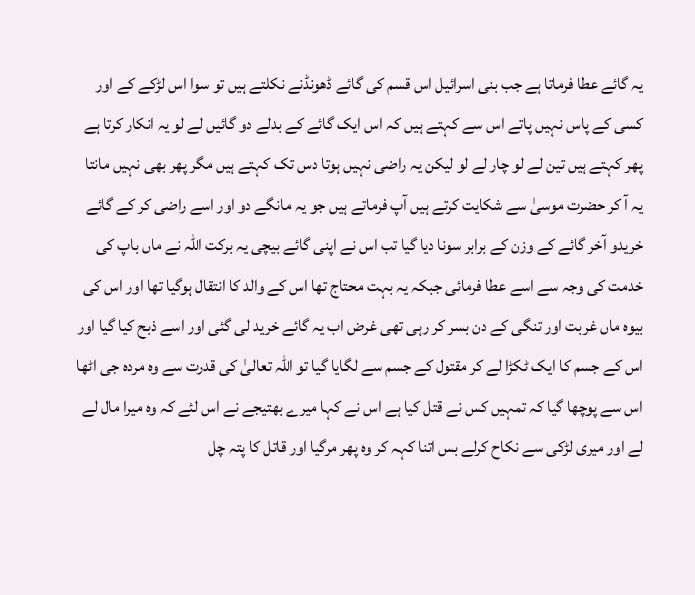یہ گائے عطا فرماتا ہے جب بنی اسرائیل اس قسم کی گائے ڈھونڈنے نکلتے ہیں تو سوا اس لڑکے کے اور کسی کے پاس نہیں پاتے اس سے کہتے ہیں کہ اس ایک گائے کے بدلے دو گائیں لے لو یہ انکار کرتا ہے پھر کہتے ہیں تین لے لو چار لے لو لیکن یہ راضی نہیں ہوتا دس تک کہتے ہیں مگر پھر بھی نہیں مانتا یہ آ کر حضرت موسیٰ سے شکایت کرتے ہیں آپ فرماتے ہیں جو یہ مانگے دو اور اسے راضی کر کے گائے خریدو آخر گائے کے وزن کے برابر سونا دیا گیا تب اس نے اپنی گائے بیچی یہ برکت اللہ نے ماں باپ کی خدمت کی وجہ سے اسے عطا فرمائی جبکہ یہ بہت محتاج تھا اس کے والد کا انتقال ہوگیا تھا اور اس کی بیوہ ماں غربت اور تنگی کے دن بسر کر رہی تھی غرض اب یہ گائے خرید لی گئی اور اسے ذبح کیا گیا اور اس کے جسم کا ایک ٹکڑا لے کر مقتول کے جسم سے لگایا گیا تو اللہ تعالیٰ کی قدرت سے وہ مردہ جی اٹھا اس سے پوچھا گیا کہ تمہیں کس نے قتل کیا ہے اس نے کہا میرے بھتیجے نے اس لئے کہ وہ میرا مال لے لے اور میری لڑکی سے نکاح کرلے بس اتنا کہہ کر وہ پھر مرگیا اور قاتل کا پتہ چل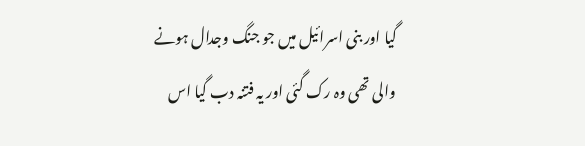گیا اور بنی اسرائیل میں جو جنگ وجدال ہونے والی تھی وہ رک گئی اور یہ فتنہ دب گیا اس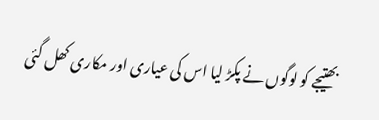بھتیجے کو لوگوں نے پکڑ لیا اس کی عیاری اور مکاری کھل گئی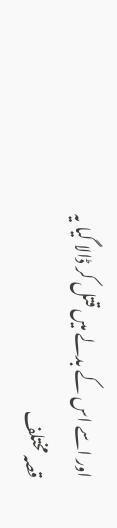اور اسے اس کے بدلے میں قتل کر ڈالا گیا یہ قصہ مختلف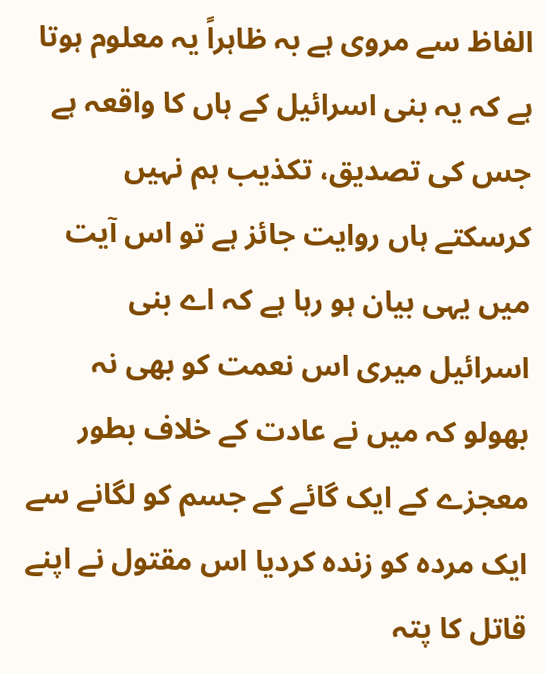الفاظ سے مروی ہے بہ ظاہراً یہ معلوم ہوتا ہے کہ یہ بنی اسرائیل کے ہاں کا واقعہ ہے جس کی تصدیق، تکذیب ہم نہیں کرسکتے ہاں روایت جائز ہے تو اس آیت میں یہی بیان ہو رہا ہے کہ اے بنی اسرائیل میری اس نعمت کو بھی نہ بھولو کہ میں نے عادت کے خلاف بطور معجزے کے ایک گائے کے جسم کو لگانے سے ایک مردہ کو زندہ کردیا اس مقتول نے اپنے قاتل کا پتہ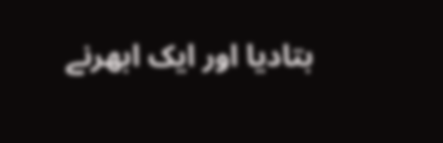بتادیا اور ایک ابھرنے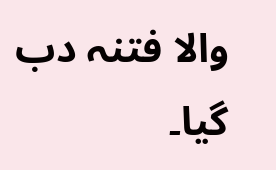والا فتنہ دب گیا۔